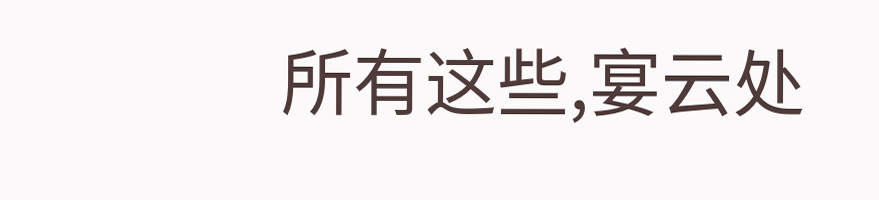所有这些,宴云处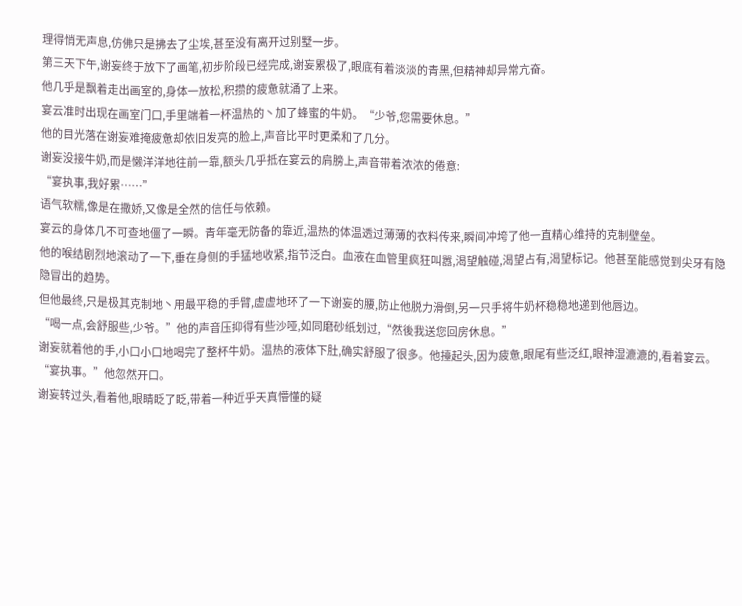理得悄无声息,仿佛只是拂去了尘埃,甚至没有离开过别墅一步。
第三天下午,谢妄终于放下了画笔,初步阶段已经完成,谢妄累极了,眼底有着淡淡的青黑,但精神却异常亢奋。
他几乎是飘着走出画室的,身体一放松,积攒的疲惫就涌了上来。
宴云准时出现在画室门口,手里端着一杯温热的丶加了蜂蜜的牛奶。“少爷,您需要休息。”
他的目光落在谢妄难掩疲惫却依旧发亮的脸上,声音比平时更柔和了几分。
谢妄没接牛奶,而是懒洋洋地往前一靠,额头几乎抵在宴云的肩膀上,声音带着浓浓的倦意:
“宴执事,我好累……”
语气软糯,像是在撒娇,又像是全然的信任与依赖。
宴云的身体几不可查地僵了一瞬。青年毫无防备的靠近,温热的体温透过薄薄的衣料传来,瞬间冲垮了他一直精心维持的克制壁垒。
他的喉结剧烈地滚动了一下,垂在身侧的手猛地收紧,指节泛白。血液在血管里疯狂叫嚣,渴望触碰,渴望占有,渴望标记。他甚至能感觉到尖牙有隐隐冒出的趋势。
但他最终,只是极其克制地丶用最平稳的手臂,虚虚地环了一下谢妄的腰,防止他脱力滑倒,另一只手将牛奶杯稳稳地递到他唇边。
“喝一点,会舒服些,少爷。”他的声音压抑得有些沙哑,如同磨砂纸划过,“然後我送您回房休息。”
谢妄就着他的手,小口小口地喝完了整杯牛奶。温热的液体下肚,确实舒服了很多。他擡起头,因为疲惫,眼尾有些泛红,眼神湿漉漉的,看着宴云。
“宴执事。”他忽然开口。
谢妄转过头,看着他,眼睛眨了眨,带着一种近乎天真懵懂的疑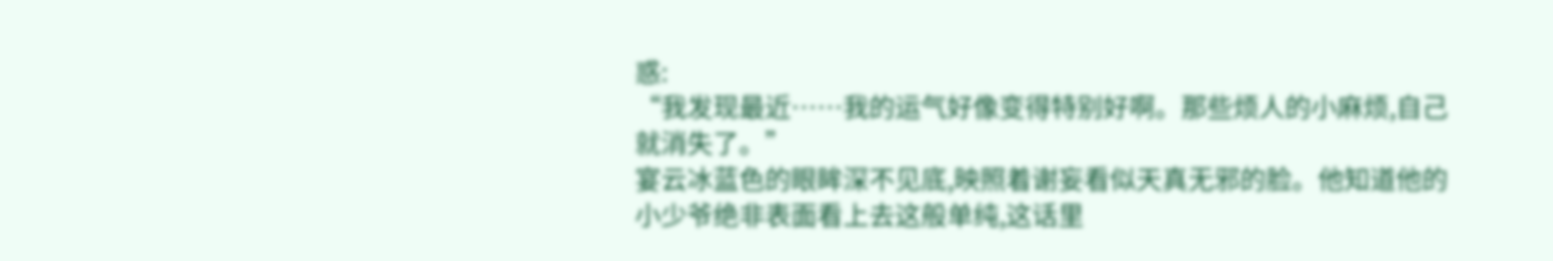惑:
“我发现最近……我的运气好像变得特别好啊。那些烦人的小麻烦,自己就消失了。”
宴云冰蓝色的眼眸深不见底,映照着谢妄看似天真无邪的脸。他知道他的小少爷绝非表面看上去这般单纯,这话里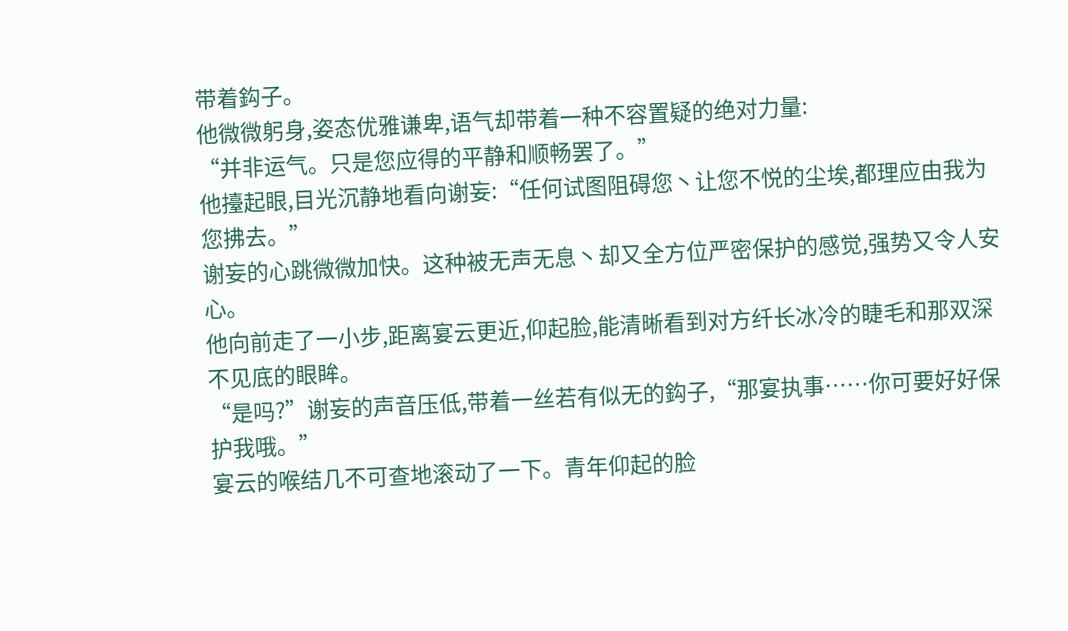带着鈎子。
他微微躬身,姿态优雅谦卑,语气却带着一种不容置疑的绝对力量:
“并非运气。只是您应得的平静和顺畅罢了。”
他擡起眼,目光沉静地看向谢妄:“任何试图阻碍您丶让您不悦的尘埃,都理应由我为您拂去。”
谢妄的心跳微微加快。这种被无声无息丶却又全方位严密保护的感觉,强势又令人安心。
他向前走了一小步,距离宴云更近,仰起脸,能清晰看到对方纤长冰冷的睫毛和那双深不见底的眼眸。
“是吗?”谢妄的声音压低,带着一丝若有似无的鈎子,“那宴执事……你可要好好保护我哦。”
宴云的喉结几不可查地滚动了一下。青年仰起的脸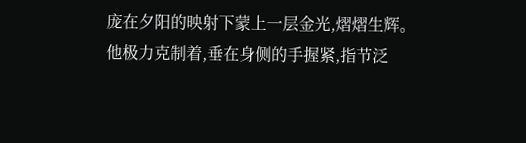庞在夕阳的映射下蒙上一层金光,熠熠生辉。
他极力克制着,垂在身侧的手握紧,指节泛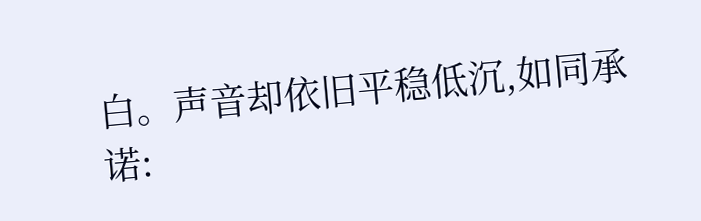白。声音却依旧平稳低沉,如同承诺: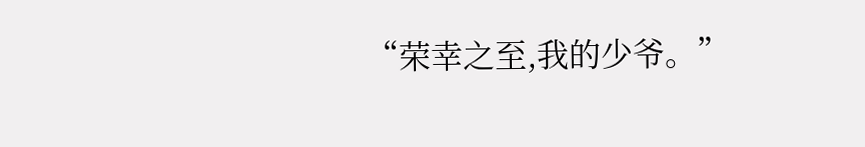“荣幸之至,我的少爷。”